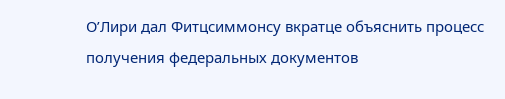О’Лири дал Фитцсиммонсу вкратце объяснить процесс получения федеральных документов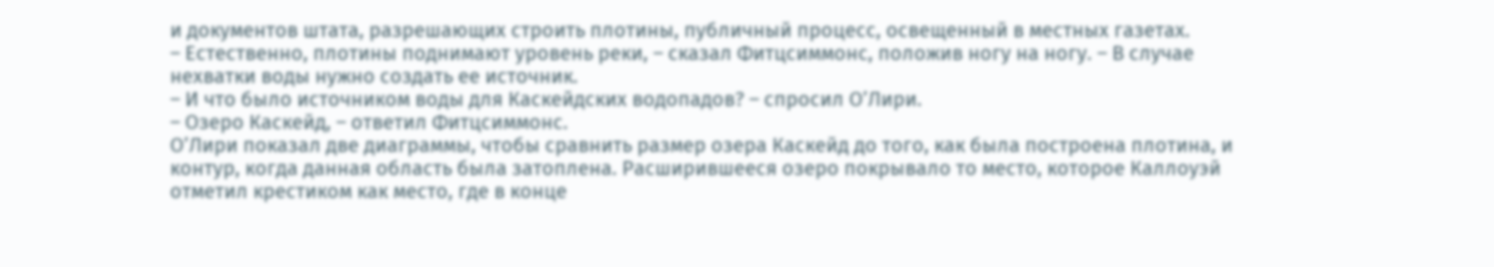и документов штата, разрешающих строить плотины, публичный процесс, освещенный в местных газетах.
– Естественно, плотины поднимают уровень реки, – сказал Фитцсиммонс, положив ногу на ногу. – В случае нехватки воды нужно создать ее источник.
– И что было источником воды для Каскейдских водопадов? – спросил О’Лири.
– Озеро Каскейд, – ответил Фитцсиммонс.
О’Лири показал две диаграммы, чтобы сравнить размер озера Каскейд до того, как была построена плотина, и контур, когда данная область была затоплена. Расширившееся озеро покрывало то место, которое Каллоуэй отметил крестиком как место, где в конце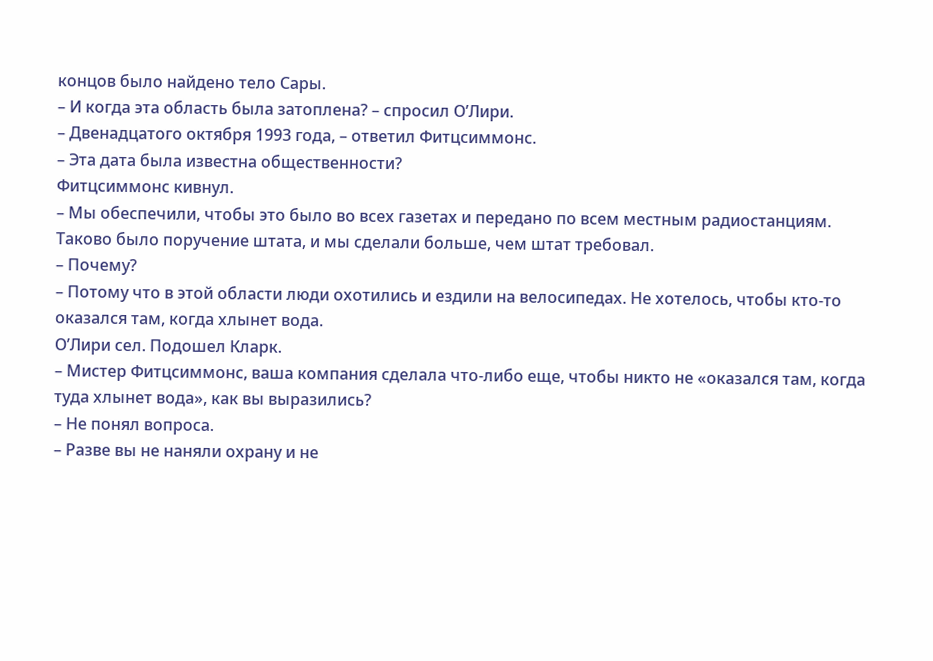концов было найдено тело Сары.
– И когда эта область была затоплена? – спросил О’Лири.
– Двенадцатого октября 1993 года, – ответил Фитцсиммонс.
– Эта дата была известна общественности?
Фитцсиммонс кивнул.
– Мы обеспечили, чтобы это было во всех газетах и передано по всем местным радиостанциям. Таково было поручение штата, и мы сделали больше, чем штат требовал.
– Почему?
– Потому что в этой области люди охотились и ездили на велосипедах. Не хотелось, чтобы кто-то оказался там, когда хлынет вода.
О’Лири сел. Подошел Кларк.
– Мистер Фитцсиммонс, ваша компания сделала что-либо еще, чтобы никто не «оказался там, когда туда хлынет вода», как вы выразились?
– Не понял вопроса.
– Разве вы не наняли охрану и не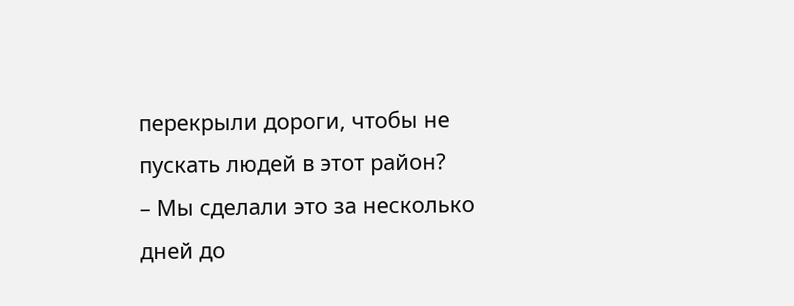перекрыли дороги, чтобы не пускать людей в этот район?
– Мы сделали это за несколько дней до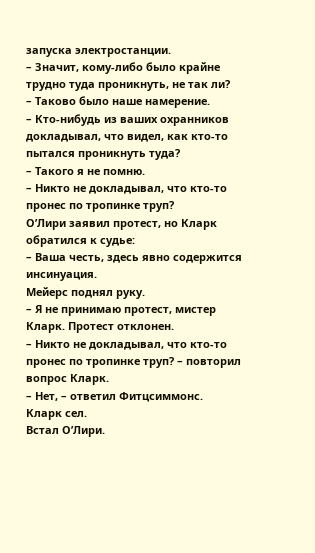запуска электростанции.
– Значит, кому-либо было крайне трудно туда проникнуть, не так ли?
– Таково было наше намерение.
– Кто-нибудь из ваших охранников докладывал, что видел, как кто-то пытался проникнуть туда?
– Такого я не помню.
– Никто не докладывал, что кто-то пронес по тропинке труп?
О’Лири заявил протест, но Кларк обратился к судье:
– Ваша честь, здесь явно содержится инсинуация.
Мейерс поднял руку.
– Я не принимаю протест, мистер Кларк. Протест отклонен.
– Никто не докладывал, что кто-то пронес по тропинке труп? – повторил вопрос Кларк.
– Нет, – ответил Фитцсиммонс.
Кларк сел.
Встал О’Лири.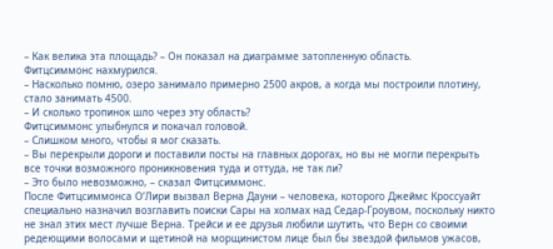– Как велика эта площадь? – Он показал на диаграмме затопленную область.
Фитцсиммонс нахмурился.
– Насколько помню, озеро занимало примерно 2500 акров, а когда мы построили плотину, стало занимать 4500.
– И сколько тропинок шло через эту область?
Фитцсиммонс улыбнулся и покачал головой.
– Слишком много, чтобы я мог сказать.
– Вы перекрыли дороги и поставили посты на главных дорогах, но вы не могли перекрыть все точки возможного проникновения туда и оттуда, не так ли?
– Это было невозможно, – сказал Фитцсиммонс.
После Фитцсиммонса О’Лири вызвал Верна Дауни – человека, которого Джеймс Кроссуайт специально назначил возглавить поиски Сары на холмах над Седар-Гроувом, поскольку никто не знал этих мест лучше Верна. Трейси и ее друзья любили шутить, что Верн со своими редеющими волосами и щетиной на морщинистом лице был бы звездой фильмов ужасов,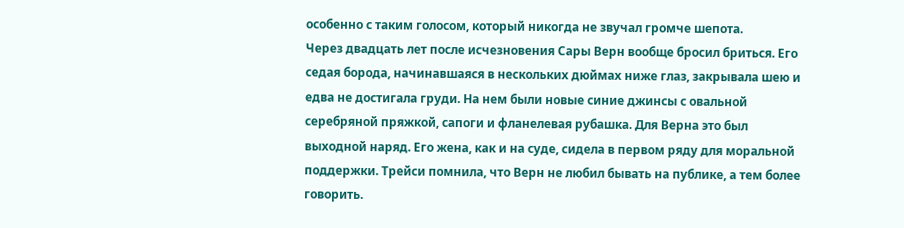особенно с таким голосом, который никогда не звучал громче шепота.
Через двадцать лет после исчезновения Сары Верн вообще бросил бриться. Его седая борода, начинавшаяся в нескольких дюймах ниже глаз, закрывала шею и едва не достигала груди. На нем были новые синие джинсы с овальной серебряной пряжкой, сапоги и фланелевая рубашка. Для Верна это был выходной наряд. Его жена, как и на суде, сидела в первом ряду для моральной поддержки. Трейси помнила, что Верн не любил бывать на публике, а тем более говорить.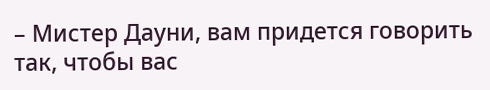– Мистер Дауни, вам придется говорить так, чтобы вас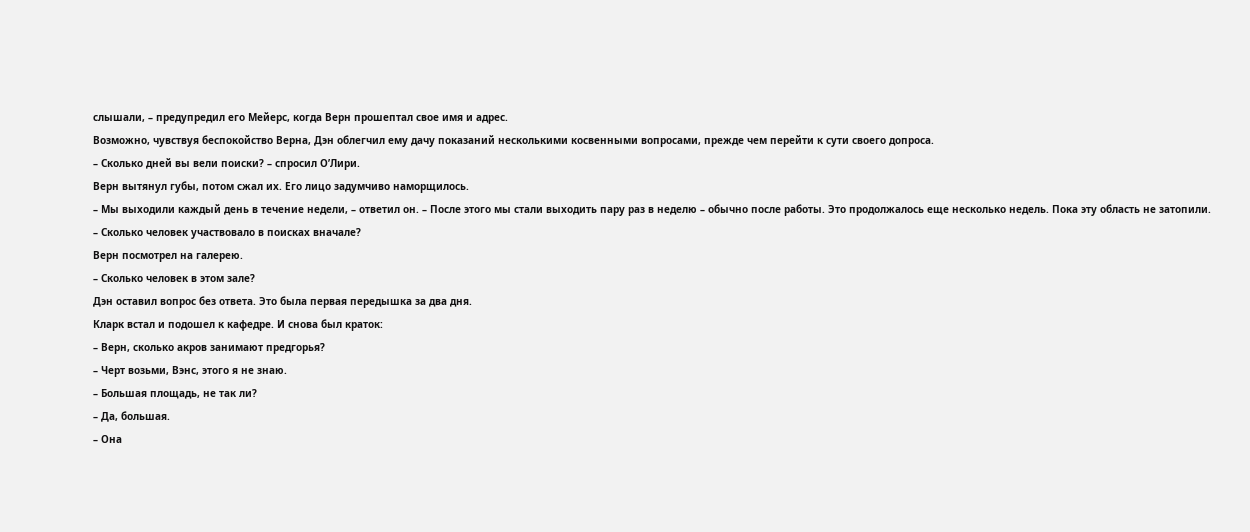слышали, – предупредил его Мейерс, когда Верн прошептал свое имя и адрес.
Возможно, чувствуя беспокойство Верна, Дэн облегчил ему дачу показаний несколькими косвенными вопросами, прежде чем перейти к сути своего допроса.
– Сколько дней вы вели поиски? – спросил О’Лири.
Верн вытянул губы, потом сжал их. Его лицо задумчиво наморщилось.
– Мы выходили каждый день в течение недели, – ответил он. – После этого мы стали выходить пару раз в неделю – обычно после работы. Это продолжалось еще несколько недель. Пока эту область не затопили.
– Сколько человек участвовало в поисках вначале?
Верн посмотрел на галерею.
– Сколько человек в этом зале?
Дэн оставил вопрос без ответа. Это была первая передышка за два дня.
Кларк встал и подошел к кафедре. И снова был краток:
– Верн, сколько акров занимают предгорья?
– Черт возьми, Вэнс, этого я не знаю.
– Большая площадь, не так ли?
– Да, большая.
– Она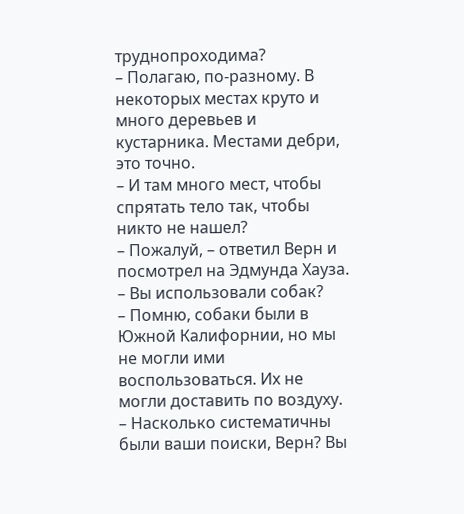труднопроходима?
– Полагаю, по-разному. В некоторых местах круто и много деревьев и кустарника. Местами дебри, это точно.
– И там много мест, чтобы спрятать тело так, чтобы никто не нашел?
– Пожалуй, – ответил Верн и посмотрел на Эдмунда Хауза.
– Вы использовали собак?
– Помню, собаки были в Южной Калифорнии, но мы не могли ими воспользоваться. Их не могли доставить по воздуху.
– Насколько систематичны были ваши поиски, Верн? Вы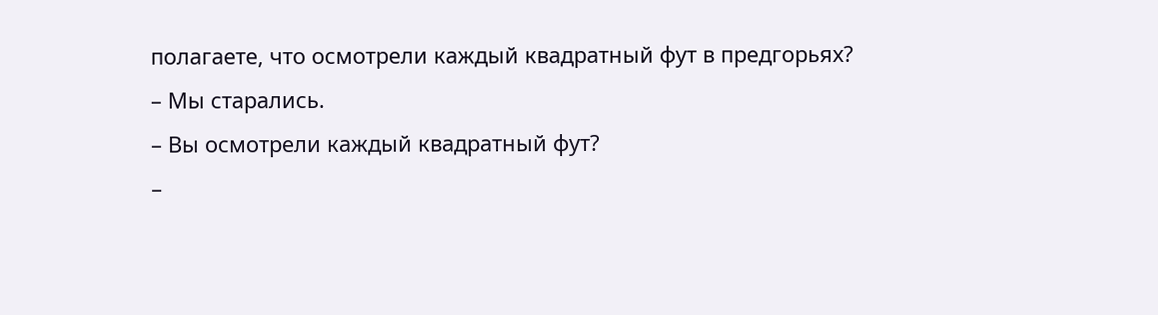полагаете, что осмотрели каждый квадратный фут в предгорьях?
– Мы старались.
– Вы осмотрели каждый квадратный фут?
–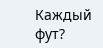Каждый фут?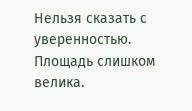Нельзя сказать с уверенностью. Площадь слишком велика.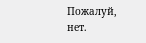Пожалуй, нет.